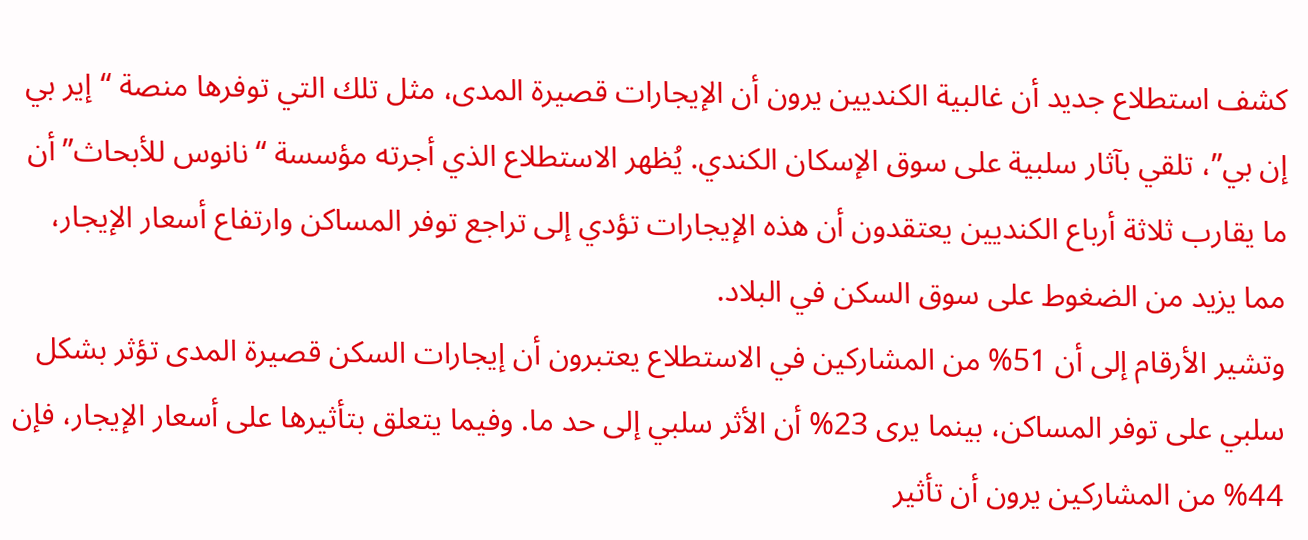كشف استطلاع جديد أن غالبية الكنديين يرون أن الإيجارات قصيرة المدى، مثل تلك التي توفرها منصة “إير بي إن بي”، تلقي بآثار سلبية على سوق الإسكان الكندي. يُظهر الاستطلاع الذي أجرته مؤسسة “نانوس للأبحاث” أن ما يقارب ثلاثة أرباع الكنديين يعتقدون أن هذه الإيجارات تؤدي إلى تراجع توفر المساكن وارتفاع أسعار الإيجار، مما يزيد من الضغوط على سوق السكن في البلاد.
وتشير الأرقام إلى أن 51% من المشاركين في الاستطلاع يعتبرون أن إيجارات السكن قصيرة المدى تؤثر بشكل سلبي على توفر المساكن، بينما يرى 23% أن الأثر سلبي إلى حد ما. وفيما يتعلق بتأثيرها على أسعار الإيجار، فإن 44% من المشاركين يرون أن تأثير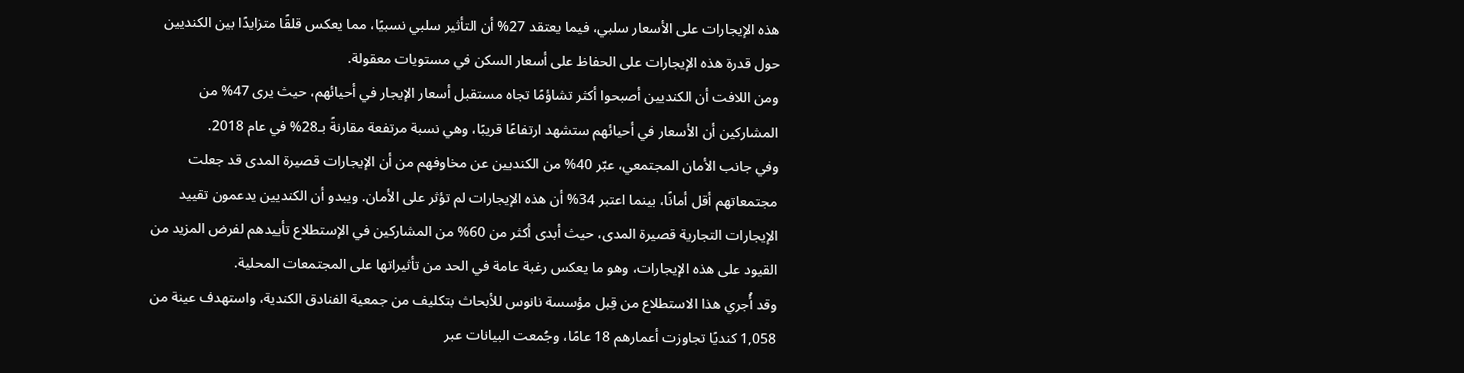هذه الإيجارات على الأسعار سلبي، فيما يعتقد 27% أن التأثير سلبي نسبيًا، مما يعكس قلقًا متزايدًا بين الكنديين حول قدرة هذه الإيجارات على الحفاظ على أسعار السكن في مستويات معقولة.
ومن اللافت أن الكنديين أصبحوا أكثر تشاؤمًا تجاه مستقبل أسعار الإيجار في أحيائهم، حيث يرى 47% من المشاركين أن الأسعار في أحيائهم ستشهد ارتفاعًا قريبًا، وهي نسبة مرتفعة مقارنةً بـ28% في عام 2018.
وفي جانب الأمان المجتمعي، عبّر 40% من الكنديين عن مخاوفهم من أن الإيجارات قصيرة المدى قد جعلت مجتمعاتهم أقل أمانًا، بينما اعتبر 34% أن هذه الإيجارات لم تؤثر على الأمان. ويبدو أن الكنديين يدعمون تقييد الإيجارات التجارية قصيرة المدى، حيث أبدى أكثر من 60% من المشاركين في الإستطلاع تأييدهم لفرض المزيد من القيود على هذه الإيجارات، وهو ما يعكس رغبة عامة في الحد من تأثيراتها على المجتمعات المحلية.
وقد أُجري هذا الاستطلاع من قِبل مؤسسة نانوس للأبحاث بتكليف من جمعية الفنادق الكندية، واستهدف عينة من 1,058 كنديًا تجاوزت أعمارهم 18 عامًا، وجُمعت البيانات عبر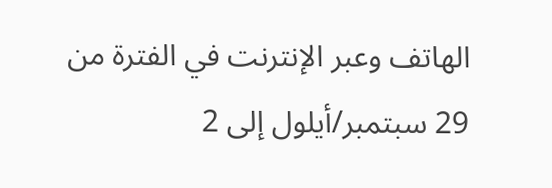الهاتف وعبر الإنترنت في الفترة من 29 سبتمبر/أيلول إلى 2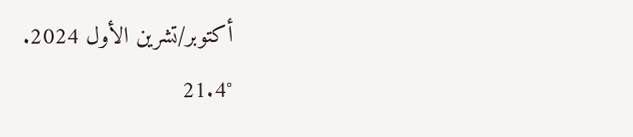أكتوبر/تشرين الأول 2024.
21.4°